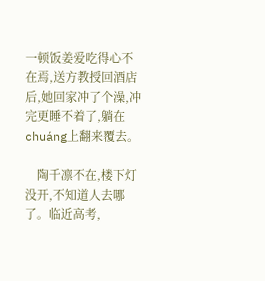一顿饭姜爱吃得心不在焉,送方教授回酒店后,她回家冲了个澡,冲完更睡不着了,躺在chuáng上翻来覆去。

    陶千凛不在,楼下灯没开,不知道人去哪了。临近高考,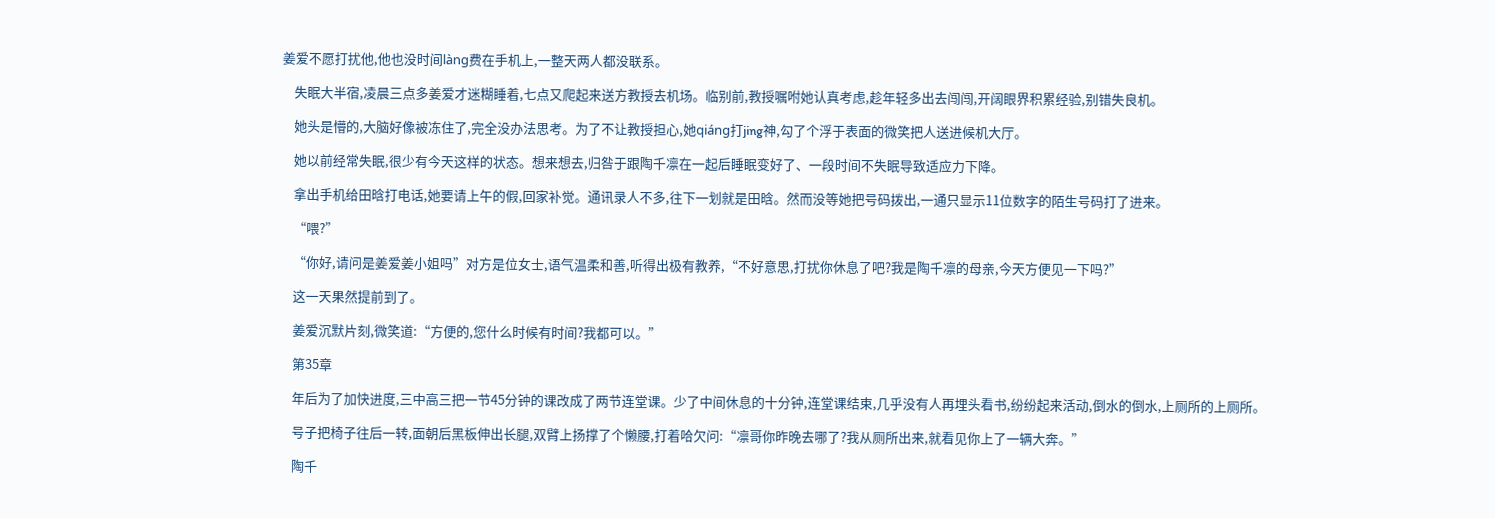姜爱不愿打扰他,他也没时间làng费在手机上,一整天两人都没联系。

    失眠大半宿,凌晨三点多姜爱才迷糊睡着,七点又爬起来送方教授去机场。临别前,教授嘱咐她认真考虑,趁年轻多出去闯闯,开阔眼界积累经验,别错失良机。

    她头是懵的,大脑好像被冻住了,完全没办法思考。为了不让教授担心,她qiáng打jing神,勾了个浮于表面的微笑把人送进候机大厅。

    她以前经常失眠,很少有今天这样的状态。想来想去,归咎于跟陶千凛在一起后睡眠变好了、一段时间不失眠导致适应力下降。

    拿出手机给田晗打电话,她要请上午的假,回家补觉。通讯录人不多,往下一划就是田晗。然而没等她把号码拨出,一通只显示11位数字的陌生号码打了进来。

    “喂?”

    “你好,请问是姜爱姜小姐吗”对方是位女士,语气温柔和善,听得出极有教养,“不好意思,打扰你休息了吧?我是陶千凛的母亲,今天方便见一下吗?”

    这一天果然提前到了。

    姜爱沉默片刻,微笑道:“方便的,您什么时候有时间?我都可以。”

    第35章

    年后为了加快进度,三中高三把一节45分钟的课改成了两节连堂课。少了中间休息的十分钟,连堂课结束,几乎没有人再埋头看书,纷纷起来活动,倒水的倒水,上厕所的上厕所。

    号子把椅子往后一转,面朝后黑板伸出长腿,双臂上扬撑了个懒腰,打着哈欠问:“凛哥你昨晚去哪了?我从厕所出来,就看见你上了一辆大奔。”

    陶千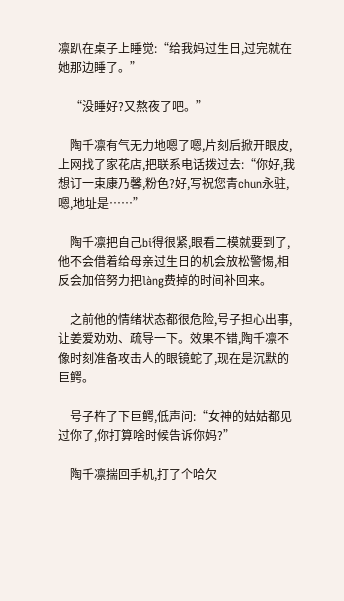凛趴在桌子上睡觉:“给我妈过生日,过完就在她那边睡了。”

    “没睡好?又熬夜了吧。”

    陶千凛有气无力地嗯了嗯,片刻后掀开眼皮,上网找了家花店,把联系电话拨过去:“你好,我想订一束康乃馨,粉色?好,写祝您青chun永驻,嗯,地址是……”

    陶千凛把自己bi得很紧,眼看二模就要到了,他不会借着给母亲过生日的机会放松警惕,相反会加倍努力把làng费掉的时间补回来。

    之前他的情绪状态都很危险,号子担心出事,让姜爱劝劝、疏导一下。效果不错,陶千凛不像时刻准备攻击人的眼镜蛇了,现在是沉默的巨鳄。

    号子杵了下巨鳄,低声问:“女神的姑姑都见过你了,你打算啥时候告诉你妈?”

    陶千凛揣回手机,打了个哈欠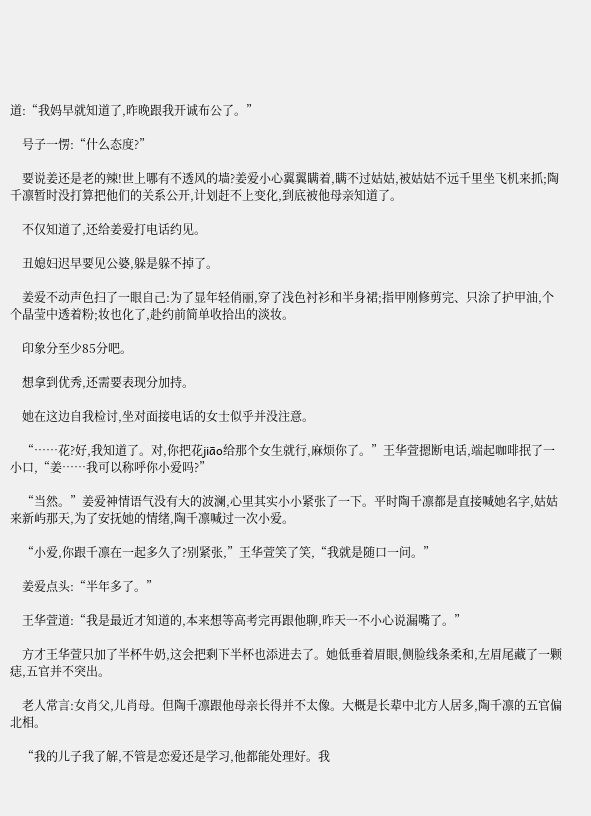道:“我妈早就知道了,昨晚跟我开诚布公了。”

    号子一愣:“什么态度?”

    要说姜还是老的辣!世上哪有不透风的墙?姜爱小心翼翼瞒着,瞒不过姑姑,被姑姑不远千里坐飞机来抓;陶千凛暂时没打算把他们的关系公开,计划赶不上变化,到底被他母亲知道了。

    不仅知道了,还给姜爱打电话约见。

    丑媳妇迟早要见公婆,躲是躲不掉了。

    姜爱不动声色扫了一眼自己:为了显年轻俏丽,穿了浅色衬衫和半身裙;指甲刚修剪完、只涂了护甲油,个个晶莹中透着粉;妆也化了,赴约前简单收拾出的淡妆。

    印象分至少85分吧。

    想拿到优秀,还需要表现分加持。

    她在这边自我检讨,坐对面接电话的女士似乎并没注意。

    “……花?好,我知道了。对,你把花jiāo给那个女生就行,麻烦你了。”王华萱摁断电话,端起咖啡抿了一小口,“姜……我可以称呼你小爱吗?”

    “当然。”姜爱神情语气没有大的波澜,心里其实小小紧张了一下。平时陶千凛都是直接喊她名字,姑姑来新屿那天,为了安抚她的情绪,陶千凛喊过一次小爱。

    “小爱,你跟千凛在一起多久了?别紧张,”王华萱笑了笑,“我就是随口一问。”

    姜爱点头:“半年多了。”

    王华萱道:“我是最近才知道的,本来想等高考完再跟他聊,昨天一不小心说漏嘴了。”

    方才王华萱只加了半杯牛奶,这会把剩下半杯也添进去了。她低垂着眉眼,侧脸线条柔和,左眉尾藏了一颗痣,五官并不突出。

    老人常言:女肖父,儿肖母。但陶千凛跟他母亲长得并不太像。大概是长辈中北方人居多,陶千凛的五官偏北相。

    “我的儿子我了解,不管是恋爱还是学习,他都能处理好。我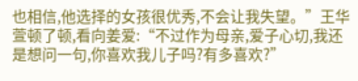也相信,他选择的女孩很优秀,不会让我失望。”王华萱顿了顿,看向姜爱:“不过作为母亲,爱子心切,我还是想问一句,你喜欢我儿子吗?有多喜欢?”